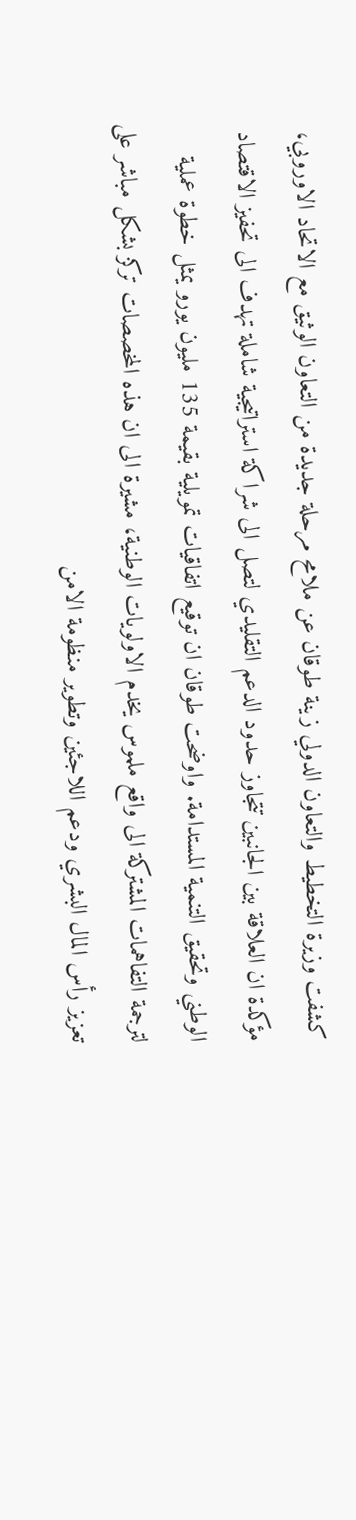كشفت وزيرة التخطيط والتعاون الدولي زينة طوقان عن ملامح مرحلة جديدة من التعاون الوثيق مع الاتحاد الاوروبي، مؤكدة ان العلاقة بين الجانبين تتجاوز حدود الدعم التقليدي لتصل الى شراكة استراتيجية شاملة تهدف الى تحفيز الاقتصاد الوطني وتحقيق التنمية المستدامة. واوضحت طوقان ان توقيع اتفاقيات تمويلية بقيمة 135 مليون يورو يمثل خطوة عملية لترجمة التفاهمات المشتركة الى واقع ملموس يخدم الاولويات الوطنية، مشيرة الى ان هذه المخصصات تركز بشكل مباشر على تعزيز رأس المال البشري ودعم اللاجئين وتطوير منظومة الامن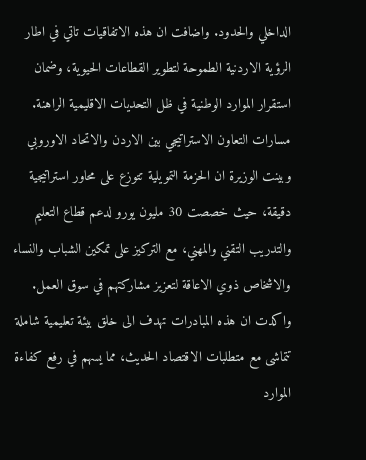الداخلي والحدود. واضافت ان هذه الاتفاقيات تاتي في اطار الرؤية الاردنية الطموحة لتطوير القطاعات الحيوية، وضمان استقرار الموارد الوطنية في ظل التحديات الاقليمية الراهنة.
مسارات التعاون الاستراتيجي بين الاردن والاتحاد الاوروبي
وبينت الوزيرة ان الحزمة التمويلية تتوزع على محاور استراتيجية دقيقة، حيث خصصت 30 مليون يورو لدعم قطاع التعليم والتدريب التقني والمهني، مع التركيز على تمكين الشباب والنساء والاشخاص ذوي الاعاقة لتعزيز مشاركتهم في سوق العمل. واكدت ان هذه المبادرات تهدف الى خلق بيئة تعليمية شاملة تتماشى مع متطلبات الاقتصاد الحديث، مما يسهم في رفع كفاءة الموارد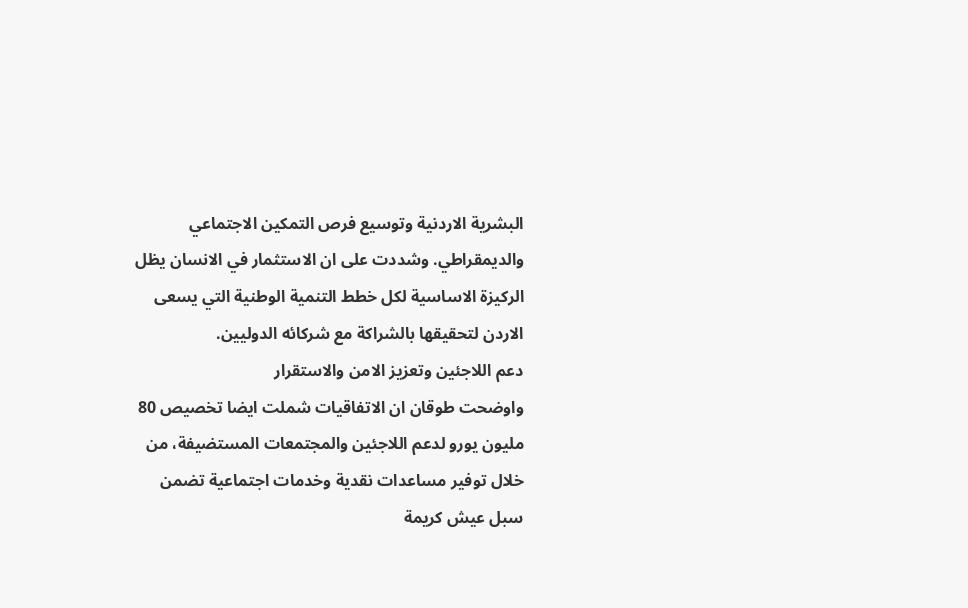البشرية الاردنية وتوسيع فرص التمكين الاجتماعي والديمقراطي. وشددت على ان الاستثمار في الانسان يظل الركيزة الاساسية لكل خطط التنمية الوطنية التي يسعى الاردن لتحقيقها بالشراكة مع شركائه الدوليين.
دعم اللاجئين وتعزيز الامن والاستقرار
واوضحت طوقان ان الاتفاقيات شملت ايضا تخصيص 80 مليون يورو لدعم اللاجئين والمجتمعات المستضيفة، من خلال توفير مساعدات نقدية وخدمات اجتماعية تضمن سبل عيش كريمة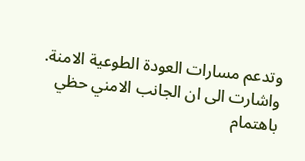وتدعم مسارات العودة الطوعية الامنة. واشارت الى ان الجانب الامني حظي باهتمام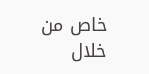خاص من خلال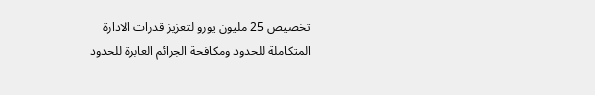تخصيص 25 مليون يورو لتعزيز قدرات الادارة المتكاملة للحدود ومكافحة الجرائم العابرة للحدود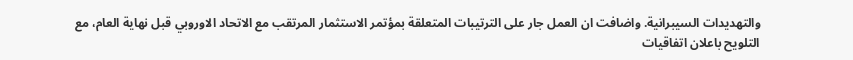والتهديدات السيبرانية. واضافت ان العمل جار على الترتيبات المتعلقة بمؤتمر الاستثمار المرتقب مع الاتحاد الاوروبي قبل نهاية العام، مع التلويح باعلان اتفاقيات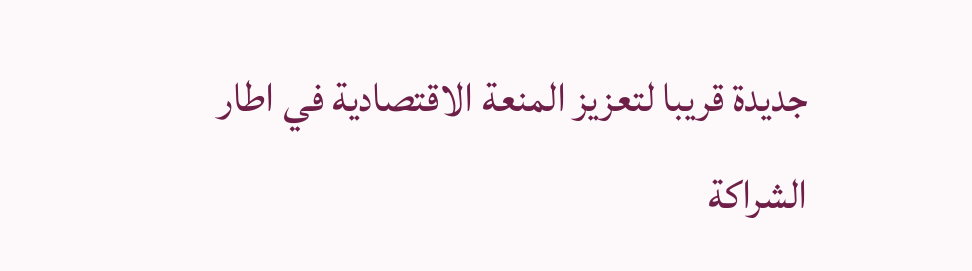جديدة قريبا لتعزيز المنعة الاقتصادية في اطار الشراكة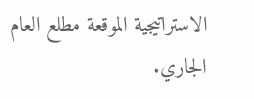الاستراتيجية الموقعة مطلع العام الجاري.